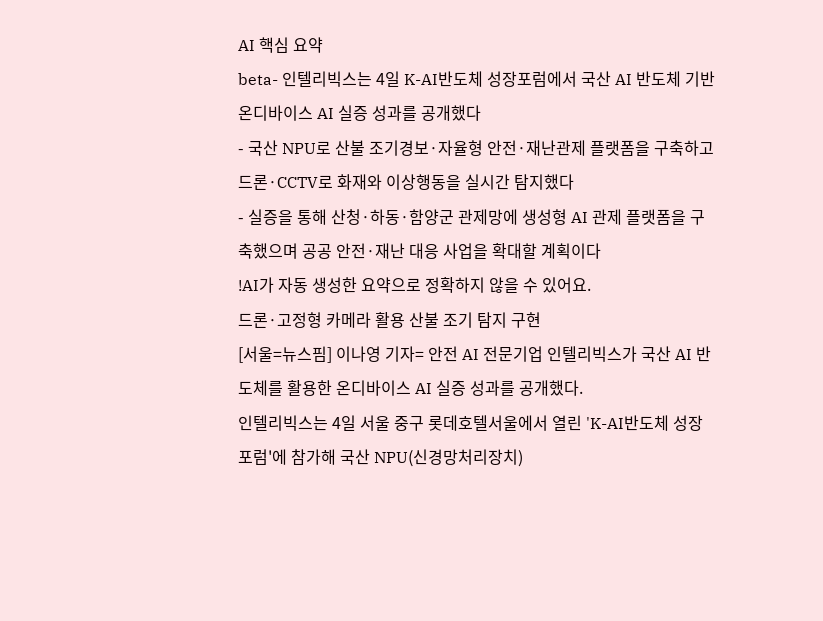AI 핵심 요약
beta- 인텔리빅스는 4일 K-AI반도체 성장포럼에서 국산 AI 반도체 기반 온디바이스 AI 실증 성과를 공개했다
- 국산 NPU로 산불 조기경보·자율형 안전·재난관제 플랫폼을 구축하고 드론·CCTV로 화재와 이상행동을 실시간 탐지했다
- 실증을 통해 산청·하동·함양군 관제망에 생성형 AI 관제 플랫폼을 구축했으며 공공 안전·재난 대응 사업을 확대할 계획이다
!AI가 자동 생성한 요약으로 정확하지 않을 수 있어요.
드론·고정형 카메라 활용 산불 조기 탐지 구현
[서울=뉴스핌] 이나영 기자= 안전 AI 전문기업 인텔리빅스가 국산 AI 반도체를 활용한 온디바이스 AI 실증 성과를 공개했다.
인텔리빅스는 4일 서울 중구 롯데호텔서울에서 열린 'K-AI반도체 성장포럼'에 참가해 국산 NPU(신경망처리장치)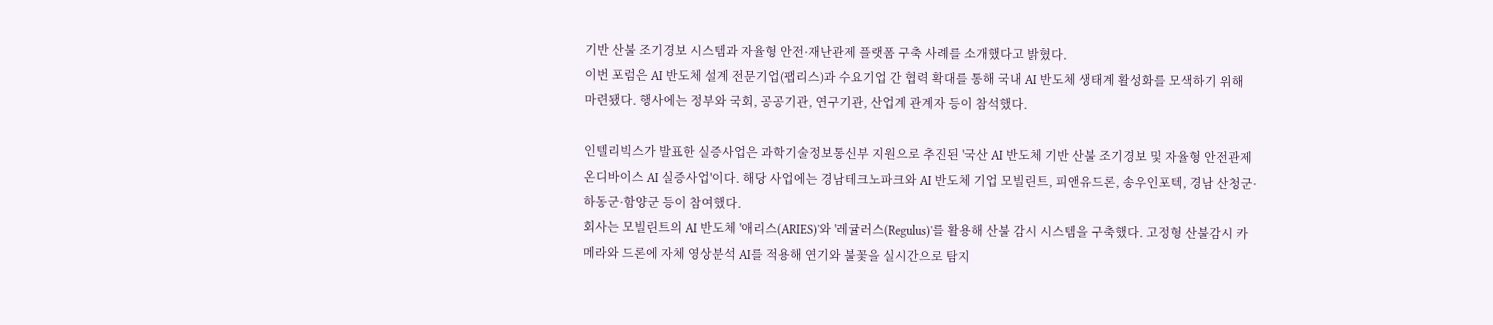기반 산불 조기경보 시스템과 자율형 안전·재난관제 플랫폼 구축 사례를 소개했다고 밝혔다.
이번 포럼은 AI 반도체 설계 전문기업(팹리스)과 수요기업 간 협력 확대를 통해 국내 AI 반도체 생태계 활성화를 모색하기 위해 마련됐다. 행사에는 정부와 국회, 공공기관, 연구기관, 산업계 관계자 등이 참석했다.

인텔리빅스가 발표한 실증사업은 과학기술정보통신부 지원으로 추진된 '국산 AI 반도체 기반 산불 조기경보 및 자율형 안전관제 온디바이스 AI 실증사업'이다. 해당 사업에는 경남테크노파크와 AI 반도체 기업 모빌린트, 피앤유드론, 송우인포텍, 경남 산청군·하동군·함양군 등이 참여했다.
회사는 모빌린트의 AI 반도체 '애리스(ARIES)'와 '레귤러스(Regulus)'를 활용해 산불 감시 시스템을 구축했다. 고정형 산불감시 카메라와 드론에 자체 영상분석 AI를 적용해 연기와 불꽃을 실시간으로 탐지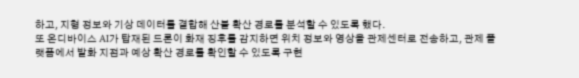하고, 지형 정보와 기상 데이터를 결합해 산불 확산 경로를 분석할 수 있도록 했다.
또 온디바이스 AI가 탑재된 드론이 화재 징후를 감지하면 위치 정보와 영상을 관제센터로 전송하고, 관제 플랫폼에서 발화 지점과 예상 확산 경로를 확인할 수 있도록 구현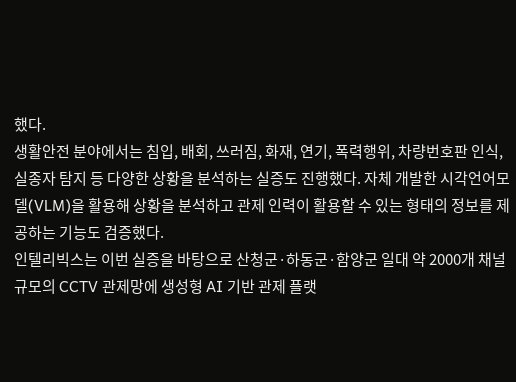했다.
생활안전 분야에서는 침입, 배회, 쓰러짐, 화재, 연기, 폭력행위, 차량번호판 인식, 실종자 탐지 등 다양한 상황을 분석하는 실증도 진행했다. 자체 개발한 시각언어모델(VLM)을 활용해 상황을 분석하고 관제 인력이 활용할 수 있는 형태의 정보를 제공하는 기능도 검증했다.
인텔리빅스는 이번 실증을 바탕으로 산청군·하동군·함양군 일대 약 2000개 채널 규모의 CCTV 관제망에 생성형 AI 기반 관제 플랫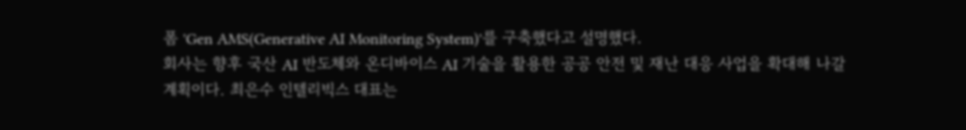폼 'Gen AMS(Generative AI Monitoring System)'를 구축했다고 설명했다.
회사는 향후 국산 AI 반도체와 온디바이스 AI 기술을 활용한 공공 안전 및 재난 대응 사업을 확대해 나갈 계획이다. 최은수 인텔리빅스 대표는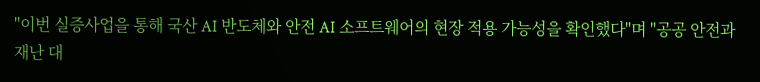"이번 실증사업을 통해 국산 AI 반도체와 안전 AI 소프트웨어의 현장 적용 가능성을 확인했다"며 "공공 안전과 재난 대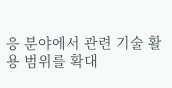응 분야에서 관련 기술 활용 범위를 확대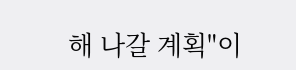해 나갈 계획"이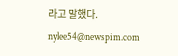라고 말했다.
nylee54@newspim.com